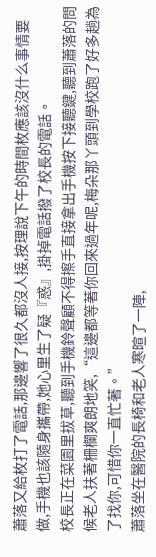蕭落又給枚打了電話,那邊響了很久都沒人接,按理說下午的時間枚應該沒什么事情要做,手機也該隨身攜帶,她心里生了疑『惑』,掛掉電話撥了校長的電話。
校長正在菜園里拔草,聽到手機鈴聲顧不得擦手直接拿出手機按下接聽鍵,聽到蕭落的問候老人扶著柵欄爽朗地笑,“這邊都等著你回來過年呢,梅朵那丫頭到學校跑了好多趟為了找你,可惜你一直忙著。”
蕭落坐在醫院的長椅和老人寒暄了一陣,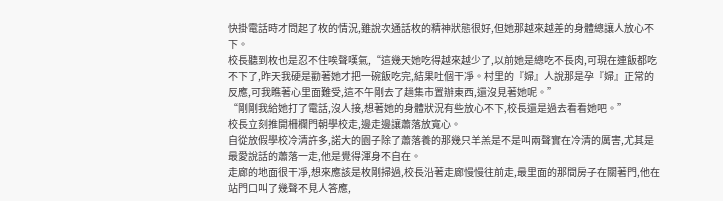快掛電話時才問起了枚的情況,雖說次通話枚的精神狀態很好,但她那越來越差的身體總讓人放心不下。
校長聽到枚也是忍不住唉聲嘆氣,“這幾天她吃得越來越少了,以前她是總吃不長肉,可現在連飯都吃不下了,昨天我硬是勸著她才把一碗飯吃完,結果吐個干凈。村里的『婦』人說那是孕『婦』正常的反應,可我瞧著心里面難受,這不午剛去了趟集市置辦東西,還沒見著她呢。”
“剛剛我給她打了電話,沒人接,想著她的身體狀況有些放心不下,校長還是過去看看她吧。”
校長立刻推開柵欄門朝學校走,邊走邊讓蕭落放寬心。
自從放假學校冷清許多,諾大的園子除了蕭落養的那幾只羊羔是不是叫兩聲實在冷清的厲害,尤其是最愛說話的蕭落一走,他是覺得渾身不自在。
走廊的地面很干凈,想來應該是枚剛掃過,校長沿著走廊慢慢往前走,最里面的那間房子在關著門,他在站門口叫了幾聲不見人答應,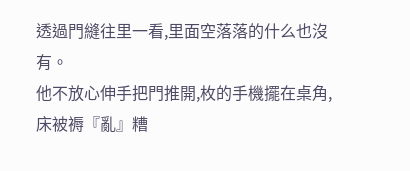透過門縫往里一看,里面空落落的什么也沒有。
他不放心伸手把門推開,枚的手機擺在桌角,床被褥『亂』糟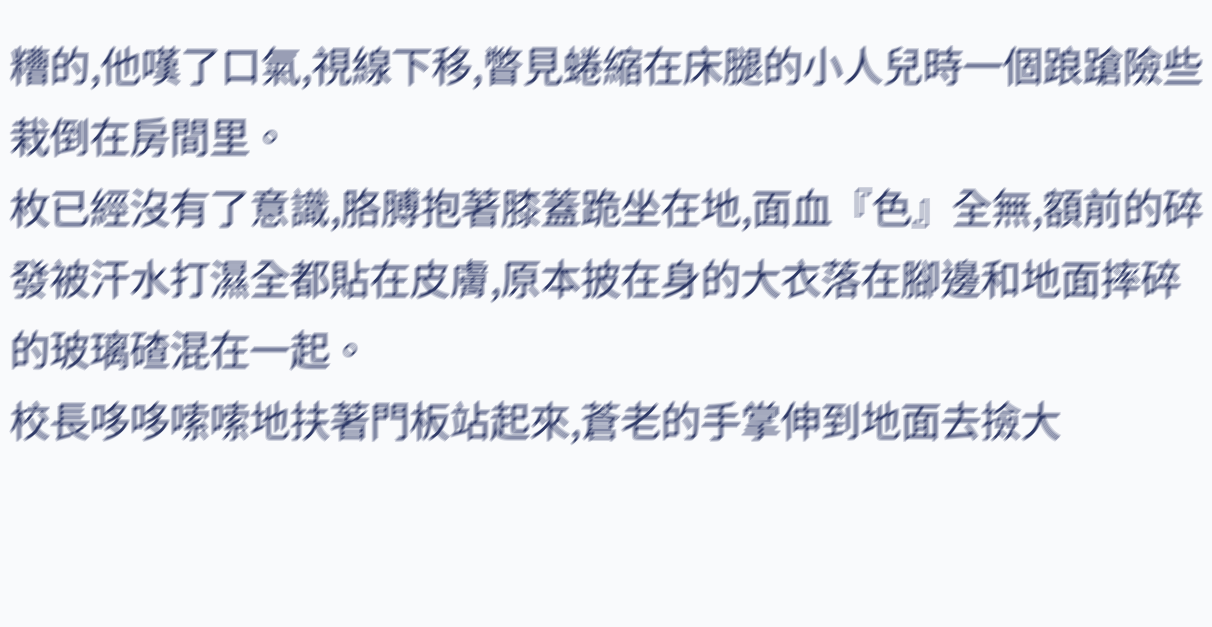糟的,他嘆了口氣,視線下移,瞥見蜷縮在床腿的小人兒時一個踉蹌險些栽倒在房間里。
枚已經沒有了意識,胳膊抱著膝蓋跪坐在地,面血『色』全無,額前的碎發被汗水打濕全都貼在皮膚,原本披在身的大衣落在腳邊和地面摔碎的玻璃碴混在一起。
校長哆哆嗦嗦地扶著門板站起來,蒼老的手掌伸到地面去撿大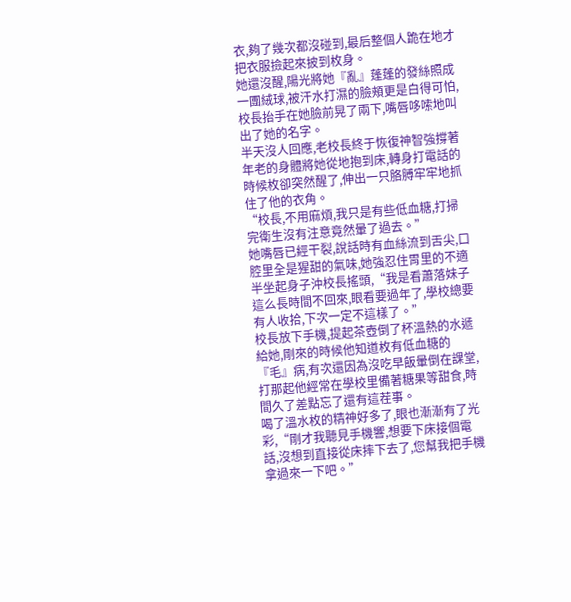衣,夠了幾次都沒碰到,最后整個人跪在地才把衣服撿起來披到枚身。
她還沒醒,陽光將她『亂』蓬蓬的發絲照成一團絨球,被汗水打濕的臉頰更是白得可怕,校長抬手在她臉前晃了兩下,嘴唇哆嗦地叫出了她的名字。
半天沒人回應,老校長終于恢復神智強撐著年老的身體將她從地抱到床,轉身打電話的時候枚卻突然醒了,伸出一只胳膊牢牢地抓住了他的衣角。
“校長,不用麻煩,我只是有些低血糖,打掃完衛生沒有注意竟然暈了過去。”
她嘴唇已經干裂,說話時有血絲流到舌尖,口腔里全是猩甜的氣味,她強忍住胃里的不適半坐起身子沖校長搖頭,“我是看蕭落妹子這么長時間不回來,眼看要過年了,學校總要有人收拾,下次一定不這樣了。”
校長放下手機,提起茶壺倒了杯溫熱的水遞給她,剛來的時候他知道枚有低血糖的『毛』病,有次還因為沒吃早飯暈倒在課堂,打那起他經常在學校里備著糖果等甜食,時間久了差點忘了還有這茬事。
喝了溫水枚的精神好多了,眼也漸漸有了光彩,“剛才我聽見手機響,想要下床接個電話,沒想到直接從床摔下去了,您幫我把手機拿過來一下吧。”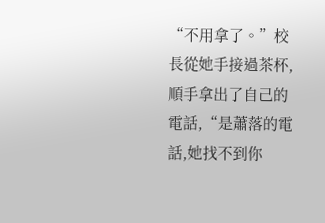“不用拿了。”校長從她手接過茶杯,順手拿出了自己的電話,“是蕭落的電話,她找不到你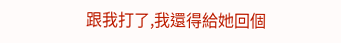跟我打了,我還得給她回個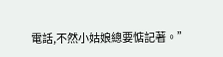電話,不然小姑娘總要惦記著。”